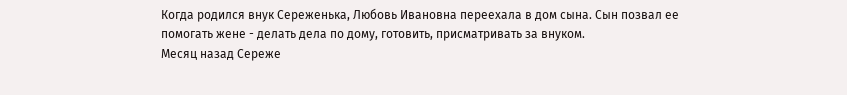Когда родился внук Сереженька, Любовь Ивановна переехала в дом сына. Сын позвал ее помогать жене - делать дела по дому, готовить, присматривать за внуком.
Месяц назад Сереже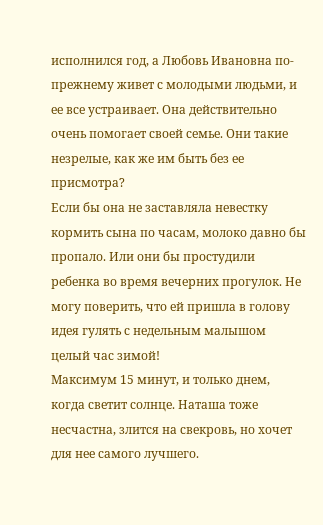исполнился год, а Любовь Ивановна по-прежнему живет с молодыми людьми, и ее все устраивает. Она действительно очень помогает своей семье. Они такие незрелые, как же им быть без ее присмотра?
Если бы она не заставляла невестку кормить сына по часам, молоко давно бы пропало. Или они бы простудили ребенка во время вечерних прогулок. Не могу поверить, что ей пришла в голову идея гулять с недельным малышом целый час зимой!
Максимум 15 минут, и только днем, когда светит солнце. Наташа тоже несчастна, злится на свекровь, но хочет для нее самого лучшего.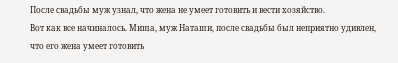После свадьбы муж узнал, что жена не умеет готовить и вести хозяйство.
Вот как все начиналось. Миша, муж Наташи, после свадьбы был неприятно удивлен, что его жена умеет готовить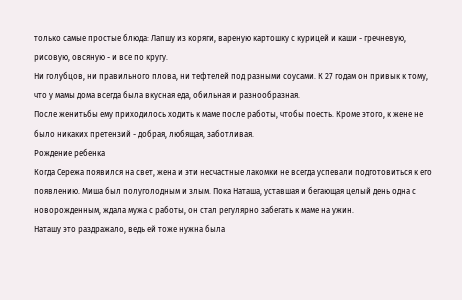только самые простые блюда: Лапшу из коряги, вареную картошку с курицей и каши - гречневую, рисовую, овсяную - и все по кругу.
Ни голубцов, ни правильного плова, ни тефтелей под разными соусами. К 27 годам он привык к тому, что у мамы дома всегда была вкусная еда, обильная и разнообразная.
После женитьбы ему приходилось ходить к маме после работы, чтобы поесть. Кроме этого, к жене не было никаких претензий - добрая, любящая, заботливая.
Рождение ребенка
Когда Сережа появился на свет, жена и эти несчастные лакомки не всегда успевали подготовиться к его появлению. Миша был полуголодным и злым. Пока Наташа, уставшая и бегающая целый день одна с новорожденным, ждала мужа с работы, он стал регулярно забегать к маме на ужин.
Наташу это раздражало, ведь ей тоже нужна была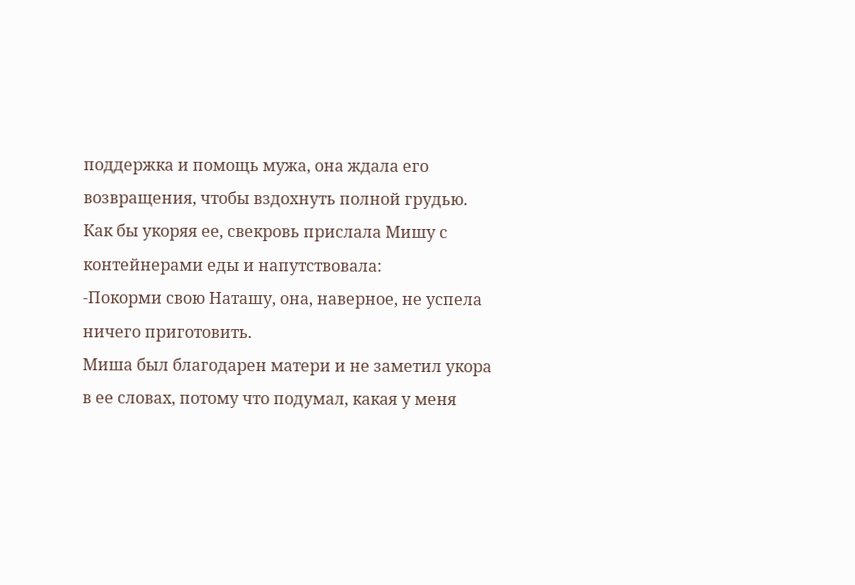поддержка и помощь мужа, она ждала его возвращения, чтобы вздохнуть полной грудью.
Как бы укоряя ее, свекровь прислала Мишу с контейнерами еды и напутствовала:
-Покорми свою Наташу, она, наверное, не успела ничего приготовить.
Миша был благодарен матери и не заметил укора в ее словах, потому что подумал, какая у меня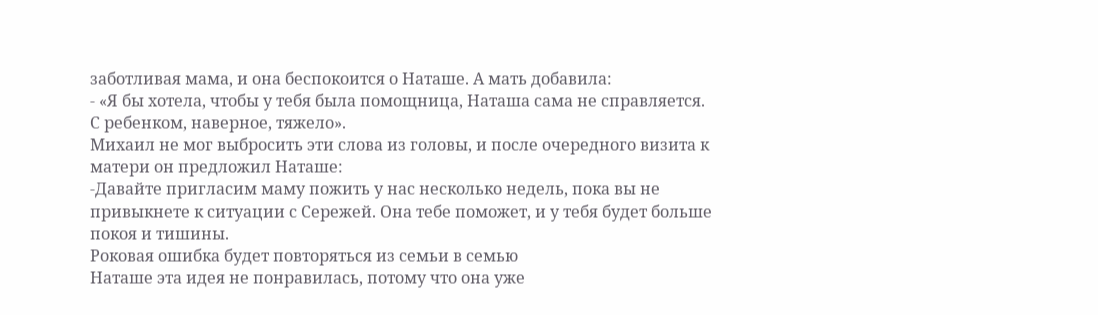заботливая мама, и она беспокоится о Наташе. А мать добавила:
- «Я бы хотела, чтобы у тебя была помощница, Наташа сама не справляется. С ребенком, наверное, тяжело».
Михаил не мог выбросить эти слова из головы, и после очередного визита к матери он предложил Наташе:
-Давайте пригласим маму пожить у нас несколько недель, пока вы не привыкнете к ситуации с Сережей. Она тебе поможет, и у тебя будет больше покоя и тишины.
Роковая ошибка будет повторяться из семьи в семью
Наташе эта идея не понравилась, потому что она уже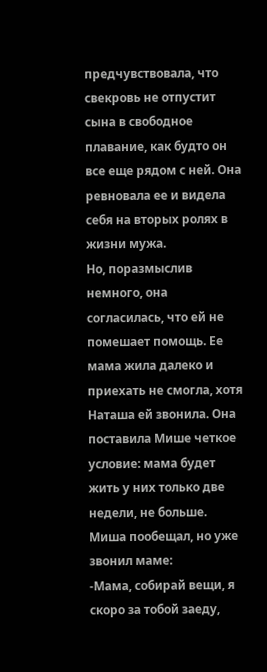предчувствовала, что свекровь не отпустит сына в свободное плавание, как будто он все еще рядом с ней. Она ревновала ее и видела себя на вторых ролях в жизни мужа.
Но, поразмыслив немного, она согласилась, что ей не помешает помощь. Ее мама жила далеко и приехать не смогла, хотя Наташа ей звонила. Она поставила Мише четкое условие: мама будет жить у них только две недели, не больше.
Миша пообещал, но уже звонил маме:
-Мама, собирай вещи, я скоро за тобой заеду,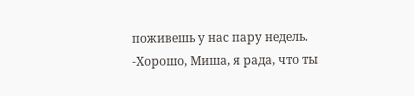поживешь у нас пару недель.
-Хорошо, Миша, я рада, что ты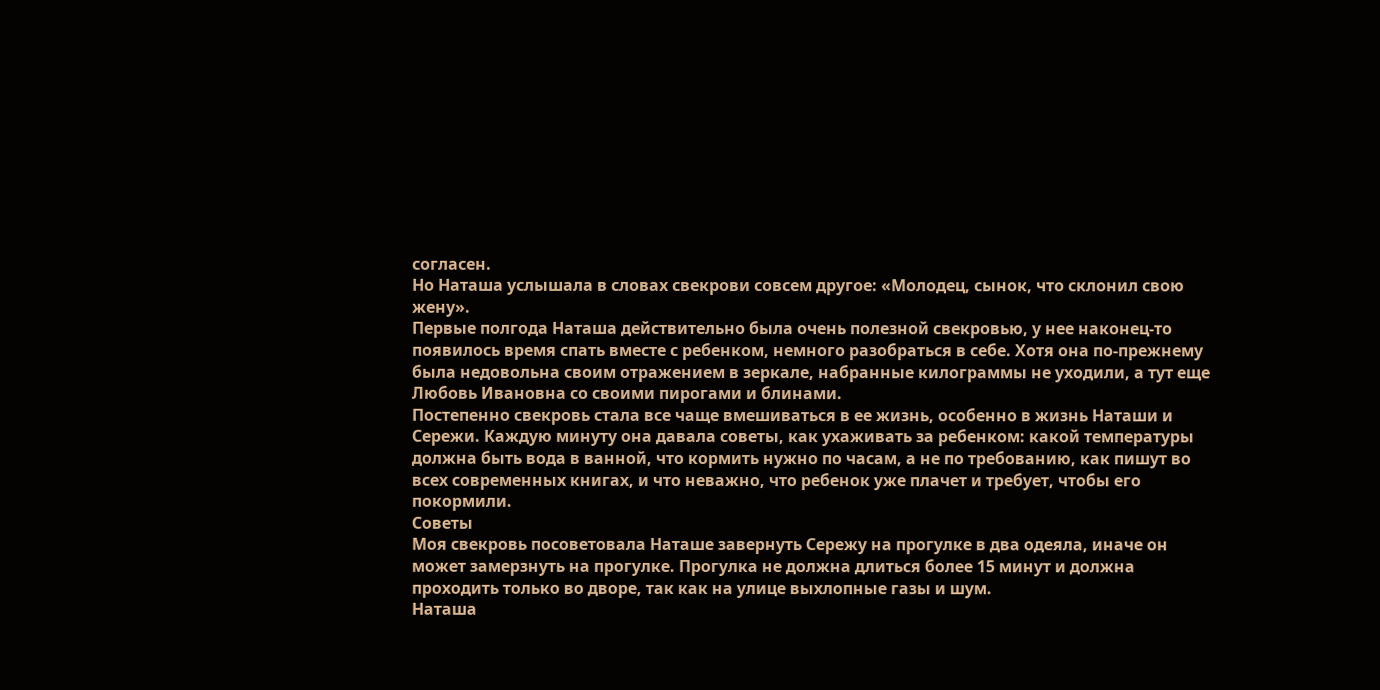согласен.
Но Наташа услышала в словах свекрови совсем другое: «Молодец, сынок, что склонил свою жену».
Первые полгода Наташа действительно была очень полезной свекровью, у нее наконец-то появилось время спать вместе с ребенком, немного разобраться в себе. Хотя она по-прежнему была недовольна своим отражением в зеркале, набранные килограммы не уходили, а тут еще Любовь Ивановна со своими пирогами и блинами.
Постепенно свекровь стала все чаще вмешиваться в ее жизнь, особенно в жизнь Наташи и Сережи. Каждую минуту она давала советы, как ухаживать за ребенком: какой температуры должна быть вода в ванной, что кормить нужно по часам, а не по требованию, как пишут во всех современных книгах, и что неважно, что ребенок уже плачет и требует, чтобы его покормили.
Советы
Моя свекровь посоветовала Наташе завернуть Сережу на прогулке в два одеяла, иначе он может замерзнуть на прогулке. Прогулка не должна длиться более 15 минут и должна проходить только во дворе, так как на улице выхлопные газы и шум.
Наташа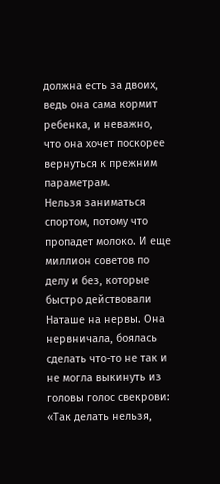должна есть за двоих, ведь она сама кормит ребенка, и неважно, что она хочет поскорее вернуться к прежним параметрам.
Нельзя заниматься спортом, потому что пропадет молоко. И еще миллион советов по делу и без, которые быстро действовали Наташе на нервы. Она нервничала, боялась сделать что-то не так и не могла выкинуть из головы голос свекрови: «Так делать нельзя,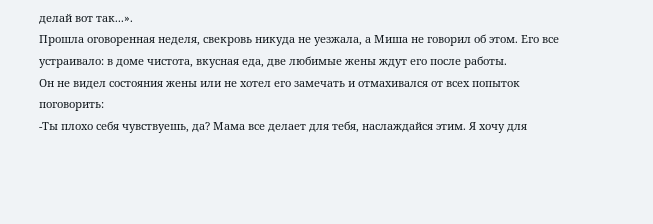делай вот так...».
Прошла оговоренная неделя, свекровь никуда не уезжала, а Миша не говорил об этом. Его все устраивало: в доме чистота, вкусная еда, две любимые жены ждут его после работы.
Он не видел состояния жены или не хотел его замечать и отмахивался от всех попыток поговорить:
-Ты плохо себя чувствуешь, да? Мама все делает для тебя, наслаждайся этим. Я хочу для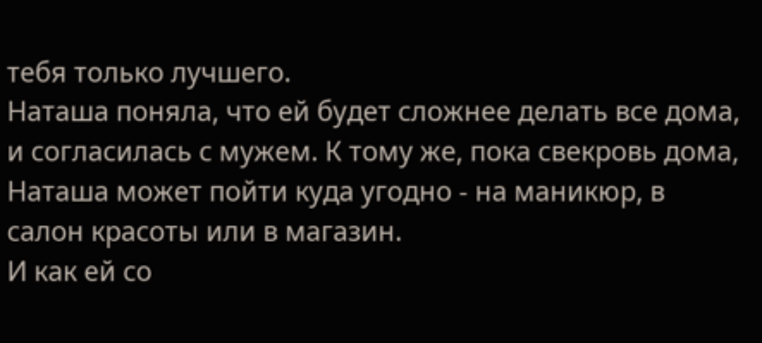тебя только лучшего.
Наташа поняла, что ей будет сложнее делать все дома, и согласилась с мужем. К тому же, пока свекровь дома, Наташа может пойти куда угодно - на маникюр, в салон красоты или в магазин.
И как ей со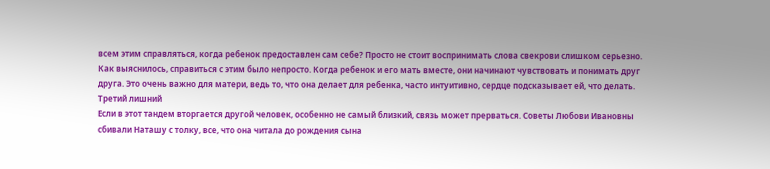всем этим справляться, когда ребенок предоставлен сам себе? Просто не стоит воспринимать слова свекрови слишком серьезно.
Как выяснилось, справиться с этим было непросто. Когда ребенок и его мать вместе, они начинают чувствовать и понимать друг друга. Это очень важно для матери, ведь то, что она делает для ребенка, часто интуитивно, сердце подсказывает ей, что делать.
Третий лишний
Если в этот тандем вторгается другой человек, особенно не самый близкий, связь может прерваться. Советы Любови Ивановны сбивали Наташу с толку, все, что она читала до рождения сына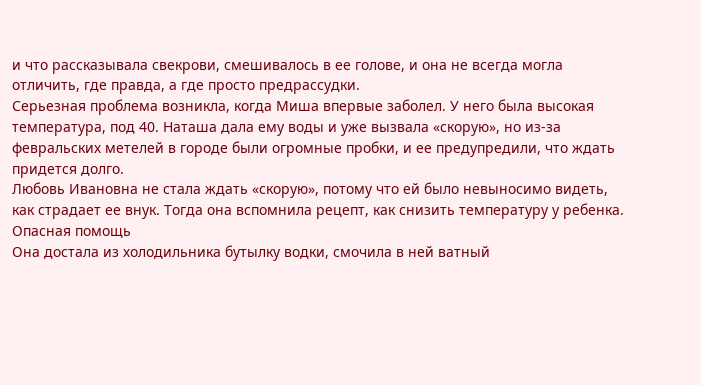и что рассказывала свекрови, смешивалось в ее голове, и она не всегда могла отличить, где правда, а где просто предрассудки.
Серьезная проблема возникла, когда Миша впервые заболел. У него была высокая температура, под 40. Наташа дала ему воды и уже вызвала «скорую», но из-за февральских метелей в городе были огромные пробки, и ее предупредили, что ждать придется долго.
Любовь Ивановна не стала ждать «скорую», потому что ей было невыносимо видеть, как страдает ее внук. Тогда она вспомнила рецепт, как снизить температуру у ребенка.
Опасная помощь
Она достала из холодильника бутылку водки, смочила в ней ватный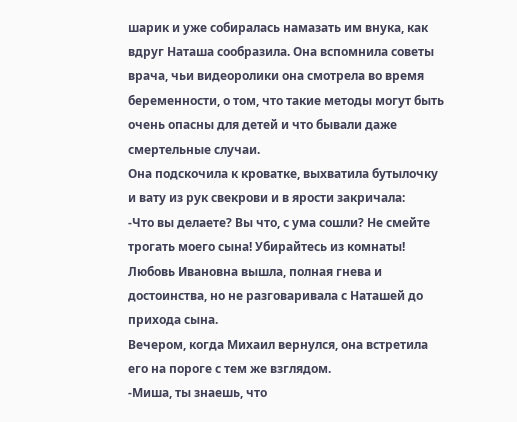шарик и уже собиралась намазать им внука, как вдруг Наташа сообразила. Она вспомнила советы врача, чьи видеоролики она смотрела во время беременности, о том, что такие методы могут быть очень опасны для детей и что бывали даже смертельные случаи.
Она подскочила к кроватке, выхватила бутылочку и вату из рук свекрови и в ярости закричала:
-Что вы делаете? Вы что, с ума сошли? Не смейте трогать моего сына! Убирайтесь из комнаты!
Любовь Ивановна вышла, полная гнева и достоинства, но не разговаривала с Наташей до прихода сына.
Вечером, когда Михаил вернулся, она встретила его на пороге с тем же взглядом.
-Миша, ты знаешь, что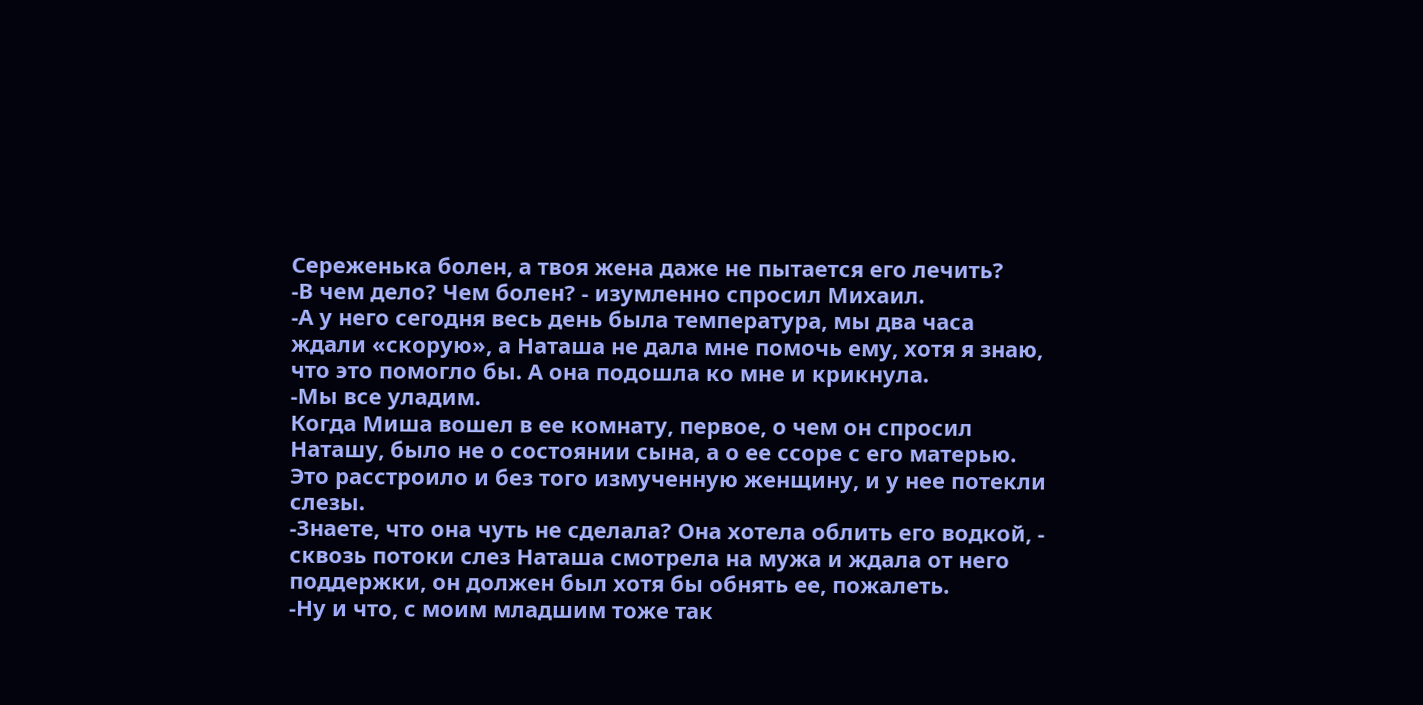Сереженька болен, а твоя жена даже не пытается его лечить?
-В чем дело? Чем болен? - изумленно спросил Михаил.
-А у него сегодня весь день была температура, мы два часа ждали «скорую», а Наташа не дала мне помочь ему, хотя я знаю, что это помогло бы. А она подошла ко мне и крикнула.
-Мы все уладим.
Когда Миша вошел в ее комнату, первое, о чем он спросил Наташу, было не о состоянии сына, а о ее ссоре с его матерью. Это расстроило и без того измученную женщину, и у нее потекли слезы.
-Знаете, что она чуть не сделала? Она хотела облить его водкой, - сквозь потоки слез Наташа смотрела на мужа и ждала от него поддержки, он должен был хотя бы обнять ее, пожалеть.
-Ну и что, с моим младшим тоже так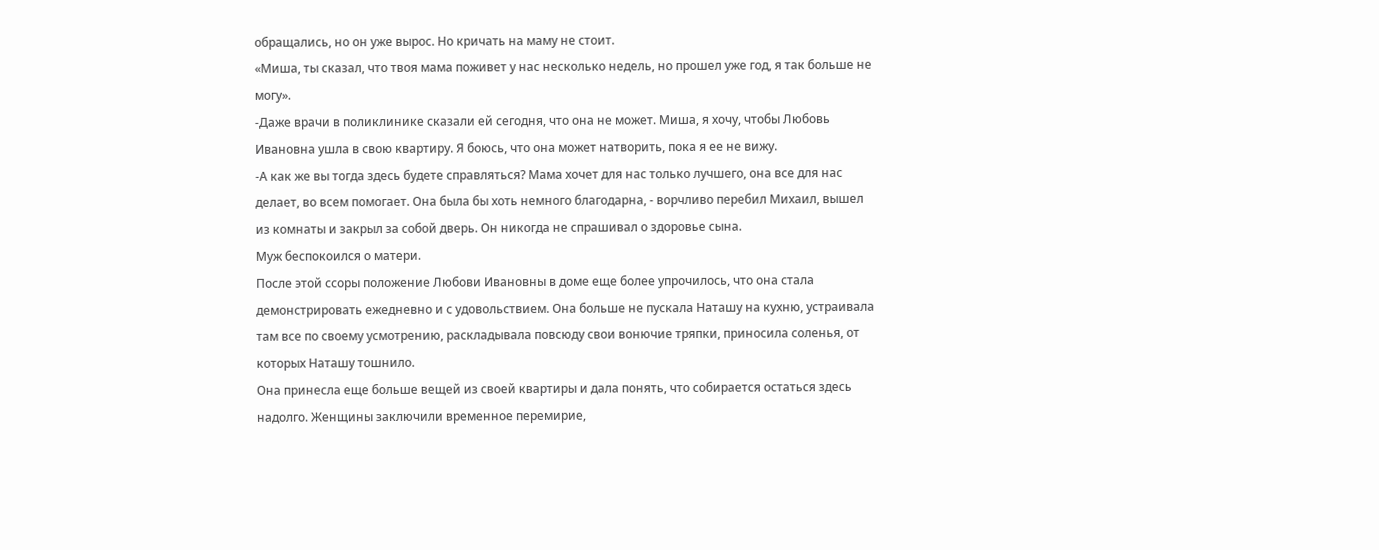обращались, но он уже вырос. Но кричать на маму не стоит.
«Миша, ты сказал, что твоя мама поживет у нас несколько недель, но прошел уже год, я так больше не могу».
-Даже врачи в поликлинике сказали ей сегодня, что она не может. Миша, я хочу, чтобы Любовь Ивановна ушла в свою квартиру. Я боюсь, что она может натворить, пока я ее не вижу.
-А как же вы тогда здесь будете справляться? Мама хочет для нас только лучшего, она все для нас делает, во всем помогает. Она была бы хоть немного благодарна, - ворчливо перебил Михаил, вышел из комнаты и закрыл за собой дверь. Он никогда не спрашивал о здоровье сына.
Муж беспокоился о матери.
После этой ссоры положение Любови Ивановны в доме еще более упрочилось, что она стала демонстрировать ежедневно и с удовольствием. Она больше не пускала Наташу на кухню, устраивала там все по своему усмотрению, раскладывала повсюду свои вонючие тряпки, приносила соленья, от которых Наташу тошнило.
Она принесла еще больше вещей из своей квартиры и дала понять, что собирается остаться здесь надолго. Женщины заключили временное перемирие,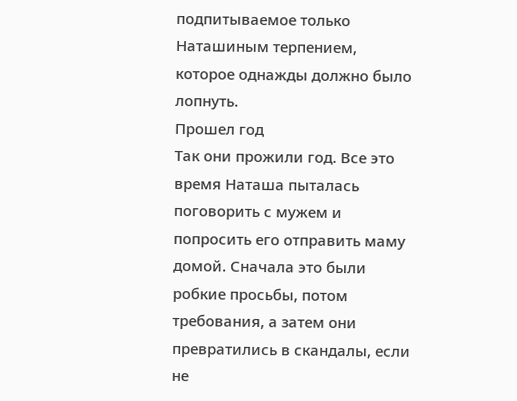подпитываемое только Наташиным терпением, которое однажды должно было лопнуть.
Прошел год
Так они прожили год. Все это время Наташа пыталась поговорить с мужем и попросить его отправить маму домой. Сначала это были робкие просьбы, потом требования, а затем они превратились в скандалы, если не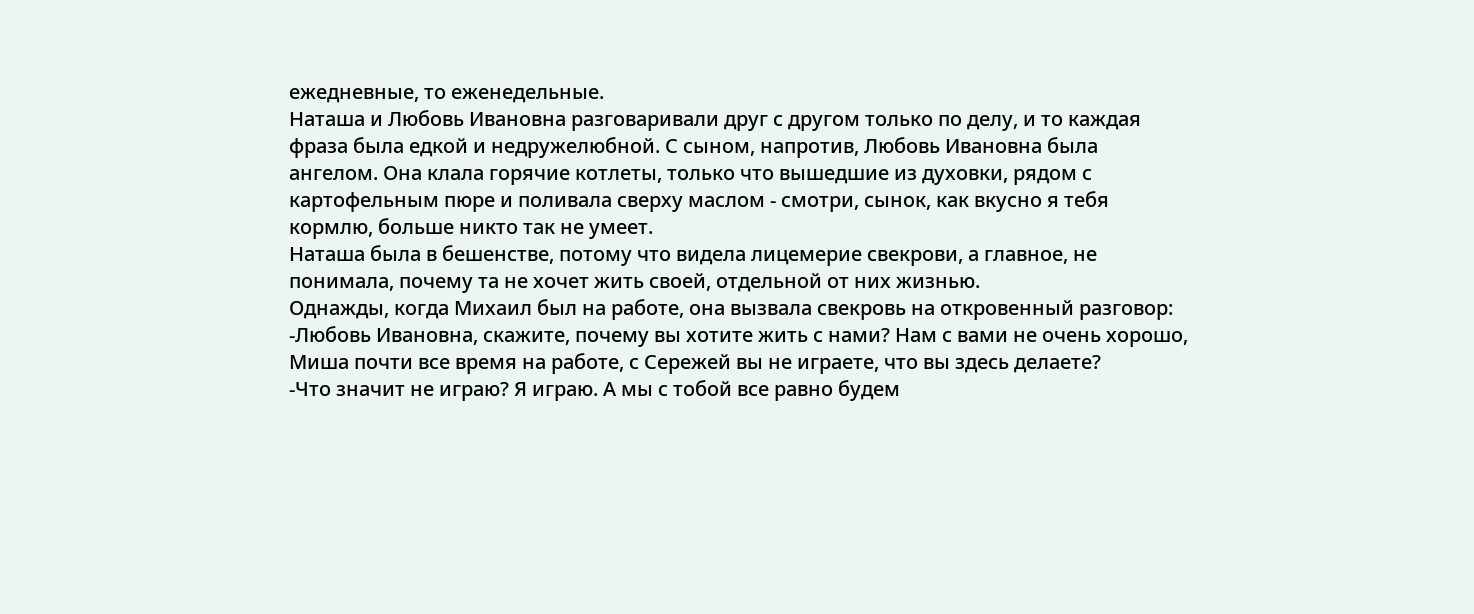ежедневные, то еженедельные.
Наташа и Любовь Ивановна разговаривали друг с другом только по делу, и то каждая фраза была едкой и недружелюбной. С сыном, напротив, Любовь Ивановна была ангелом. Она клала горячие котлеты, только что вышедшие из духовки, рядом с картофельным пюре и поливала сверху маслом - смотри, сынок, как вкусно я тебя кормлю, больше никто так не умеет.
Наташа была в бешенстве, потому что видела лицемерие свекрови, а главное, не понимала, почему та не хочет жить своей, отдельной от них жизнью.
Однажды, когда Михаил был на работе, она вызвала свекровь на откровенный разговор:
-Любовь Ивановна, скажите, почему вы хотите жить с нами? Нам с вами не очень хорошо, Миша почти все время на работе, с Сережей вы не играете, что вы здесь делаете?
-Что значит не играю? Я играю. А мы с тобой все равно будем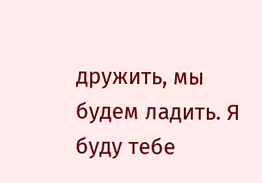дружить, мы будем ладить. Я буду тебе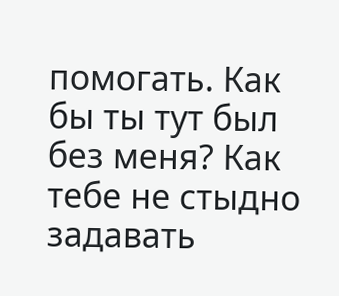помогать. Как бы ты тут был без меня? Как тебе не стыдно задавать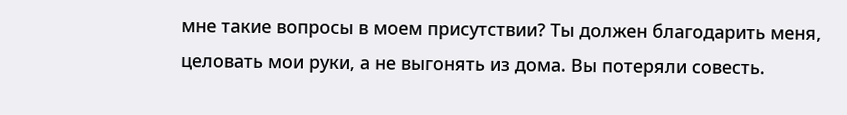мне такие вопросы в моем присутствии? Ты должен благодарить меня, целовать мои руки, а не выгонять из дома. Вы потеряли совесть.